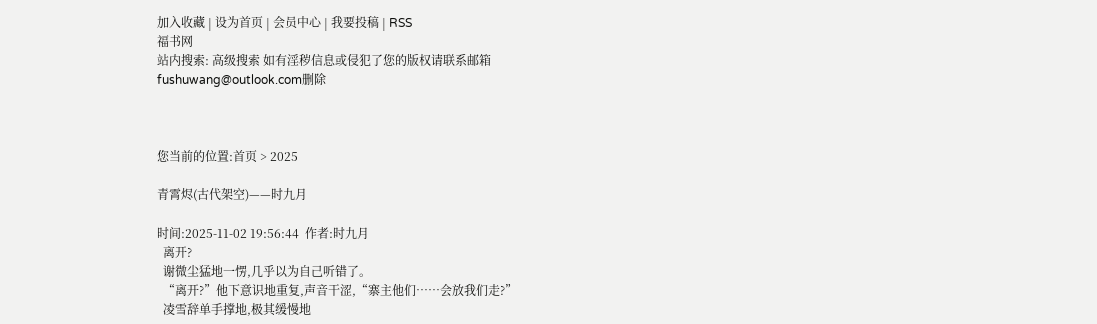加入收藏 | 设为首页 | 会员中心 | 我要投稿 | RSS
福书网
站内搜索: 高级搜索 如有淫秽信息或侵犯了您的版权请联系邮箱fushuwang@outlook.com删除



您当前的位置:首页 > 2025

青霄烬(古代架空)——时九月

时间:2025-11-02 19:56:44  作者:时九月
  离开?
  谢微尘猛地一愣,几乎以为自己听错了。
  “离开?”他下意识地重复,声音干涩,“寨主他们……会放我们走?”
  凌雪辞单手撑地,极其缓慢地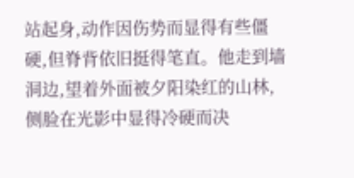站起身,动作因伤势而显得有些僵硬,但脊背依旧挺得笔直。他走到墙洞边,望着外面被夕阳染红的山林,侧脸在光影中显得冷硬而决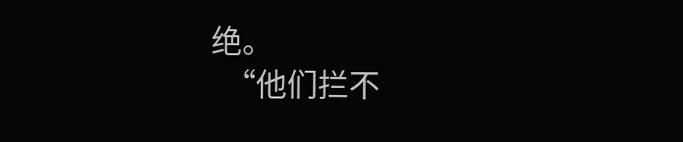绝。
  “他们拦不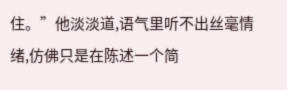住。”他淡淡道,语气里听不出丝毫情绪,仿佛只是在陈述一个简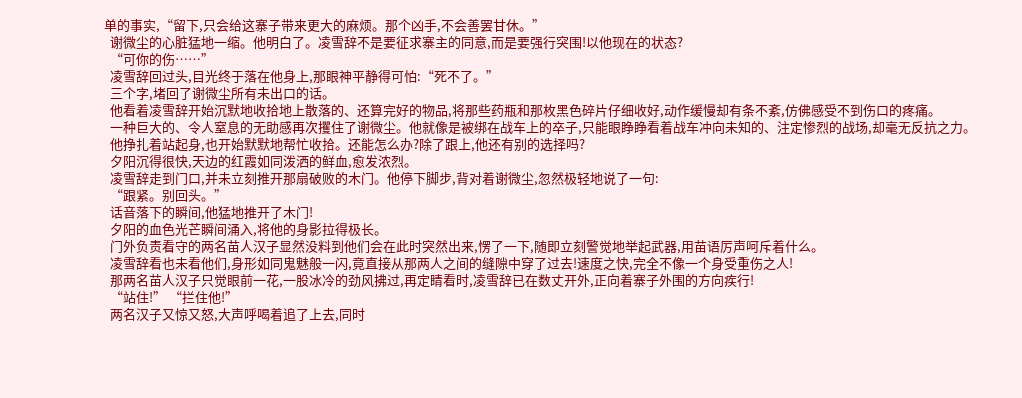单的事实,“留下,只会给这寨子带来更大的麻烦。那个凶手,不会善罢甘休。”
  谢微尘的心脏猛地一缩。他明白了。凌雪辞不是要征求寨主的同意,而是要强行突围!以他现在的状态?
  “可你的伤……”
  凌雪辞回过头,目光终于落在他身上,那眼神平静得可怕:“死不了。”
  三个字,堵回了谢微尘所有未出口的话。
  他看着凌雪辞开始沉默地收拾地上散落的、还算完好的物品,将那些药瓶和那枚黑色碎片仔细收好,动作缓慢却有条不紊,仿佛感受不到伤口的疼痛。
  一种巨大的、令人窒息的无助感再次攫住了谢微尘。他就像是被绑在战车上的卒子,只能眼睁睁看着战车冲向未知的、注定惨烈的战场,却毫无反抗之力。
  他挣扎着站起身,也开始默默地帮忙收拾。还能怎么办?除了跟上,他还有别的选择吗?
  夕阳沉得很快,天边的红霞如同泼洒的鲜血,愈发浓烈。
  凌雪辞走到门口,并未立刻推开那扇破败的木门。他停下脚步,背对着谢微尘,忽然极轻地说了一句:
  “跟紧。别回头。”
  话音落下的瞬间,他猛地推开了木门!
  夕阳的血色光芒瞬间涌入,将他的身影拉得极长。
  门外负责看守的两名苗人汉子显然没料到他们会在此时突然出来,愣了一下,随即立刻警觉地举起武器,用苗语厉声呵斥着什么。
  凌雪辞看也未看他们,身形如同鬼魅般一闪,竟直接从那两人之间的缝隙中穿了过去!速度之快,完全不像一个身受重伤之人!
  那两名苗人汉子只觉眼前一花,一股冰冷的劲风拂过,再定睛看时,凌雪辞已在数丈开外,正向着寨子外围的方向疾行!
  “站住!” “拦住他!”
  两名汉子又惊又怒,大声呼喝着追了上去,同时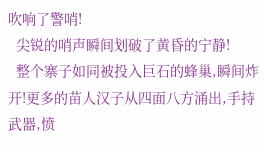吹响了警哨!
  尖锐的哨声瞬间划破了黄昏的宁静!
  整个寨子如同被投入巨石的蜂巢,瞬间炸开!更多的苗人汉子从四面八方涌出,手持武器,愤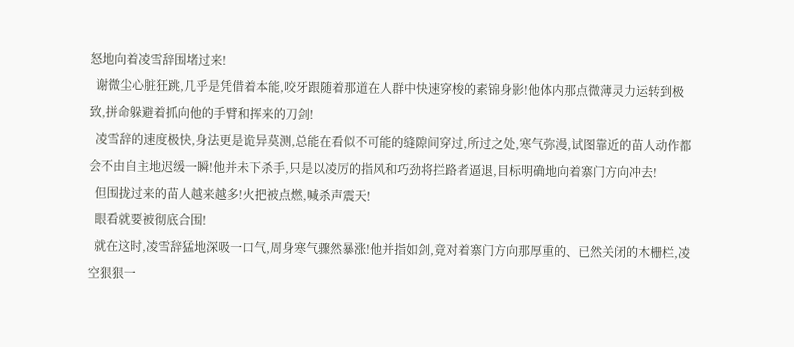怒地向着凌雪辞围堵过来!
  谢微尘心脏狂跳,几乎是凭借着本能,咬牙跟随着那道在人群中快速穿梭的素锦身影!他体内那点微薄灵力运转到极致,拼命躲避着抓向他的手臂和挥来的刀剑!
  凌雪辞的速度极快,身法更是诡异莫测,总能在看似不可能的缝隙间穿过,所过之处,寒气弥漫,试图靠近的苗人动作都会不由自主地迟缓一瞬!他并未下杀手,只是以凌厉的指风和巧劲将拦路者逼退,目标明确地向着寨门方向冲去!
  但围拢过来的苗人越来越多!火把被点燃,喊杀声震天!
  眼看就要被彻底合围!
  就在这时,凌雪辞猛地深吸一口气,周身寒气骤然暴涨!他并指如剑,竟对着寨门方向那厚重的、已然关闭的木栅栏,凌空狠狠一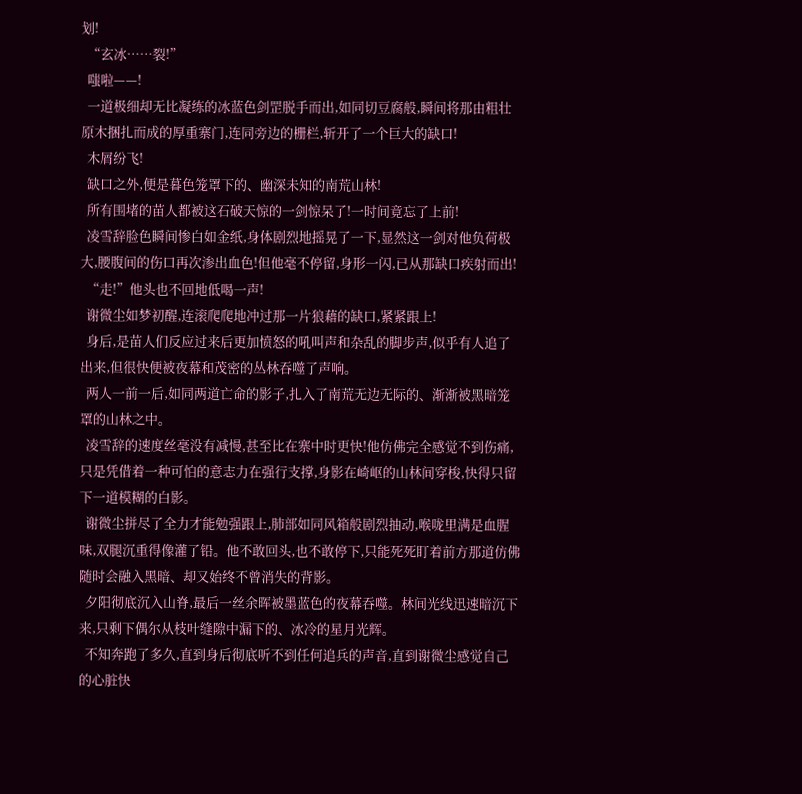划!
  “玄冰……裂!”
  嗤啦——!
  一道极细却无比凝练的冰蓝色剑罡脱手而出,如同切豆腐般,瞬间将那由粗壮原木捆扎而成的厚重寨门,连同旁边的栅栏,斩开了一个巨大的缺口!
  木屑纷飞!
  缺口之外,便是暮色笼罩下的、幽深未知的南荒山林!
  所有围堵的苗人都被这石破天惊的一剑惊呆了!一时间竟忘了上前!
  凌雪辞脸色瞬间惨白如金纸,身体剧烈地摇晃了一下,显然这一剑对他负荷极大,腰腹间的伤口再次渗出血色!但他毫不停留,身形一闪,已从那缺口疾射而出!
  “走!”他头也不回地低喝一声!
  谢微尘如梦初醒,连滚爬爬地冲过那一片狼藉的缺口,紧紧跟上!
  身后,是苗人们反应过来后更加愤怒的吼叫声和杂乱的脚步声,似乎有人追了出来,但很快便被夜幕和茂密的丛林吞噬了声响。
  两人一前一后,如同两道亡命的影子,扎入了南荒无边无际的、渐渐被黑暗笼罩的山林之中。
  凌雪辞的速度丝毫没有减慢,甚至比在寨中时更快!他仿佛完全感觉不到伤痛,只是凭借着一种可怕的意志力在强行支撑,身影在崎岖的山林间穿梭,快得只留下一道模糊的白影。
  谢微尘拼尽了全力才能勉强跟上,肺部如同风箱般剧烈抽动,喉咙里满是血腥味,双腿沉重得像灌了铅。他不敢回头,也不敢停下,只能死死盯着前方那道仿佛随时会融入黑暗、却又始终不曾消失的背影。
  夕阳彻底沉入山脊,最后一丝余晖被墨蓝色的夜幕吞噬。林间光线迅速暗沉下来,只剩下偶尔从枝叶缝隙中漏下的、冰冷的星月光辉。
  不知奔跑了多久,直到身后彻底听不到任何追兵的声音,直到谢微尘感觉自己的心脏快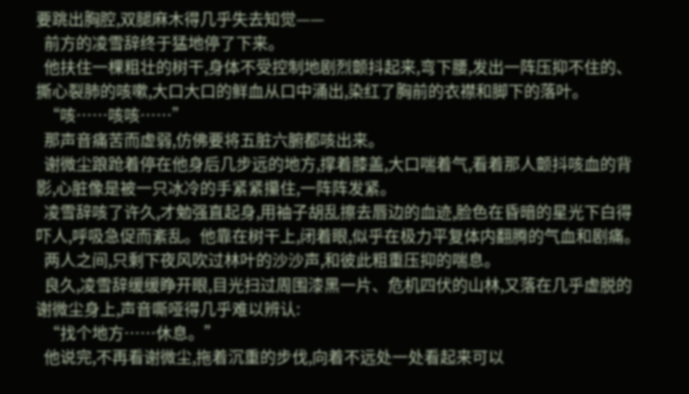要跳出胸腔,双腿麻木得几乎失去知觉——
  前方的凌雪辞终于猛地停了下来。
  他扶住一棵粗壮的树干,身体不受控制地剧烈颤抖起来,弯下腰,发出一阵压抑不住的、撕心裂肺的咳嗽,大口大口的鲜血从口中涌出,染红了胸前的衣襟和脚下的落叶。
  “咳……咳咳……”
  那声音痛苦而虚弱,仿佛要将五脏六腑都咳出来。
  谢微尘踉跄着停在他身后几步远的地方,撑着膝盖,大口喘着气,看着那人颤抖咳血的背影,心脏像是被一只冰冷的手紧紧攥住,一阵阵发紧。
  凌雪辞咳了许久,才勉强直起身,用袖子胡乱擦去唇边的血迹,脸色在昏暗的星光下白得吓人,呼吸急促而紊乱。他靠在树干上,闭着眼,似乎在极力平复体内翻腾的气血和剧痛。
  两人之间,只剩下夜风吹过林叶的沙沙声,和彼此粗重压抑的喘息。
  良久,凌雪辞缓缓睁开眼,目光扫过周围漆黑一片、危机四伏的山林,又落在几乎虚脱的谢微尘身上,声音嘶哑得几乎难以辨认:
  “找个地方……休息。”
  他说完,不再看谢微尘,拖着沉重的步伐,向着不远处一处看起来可以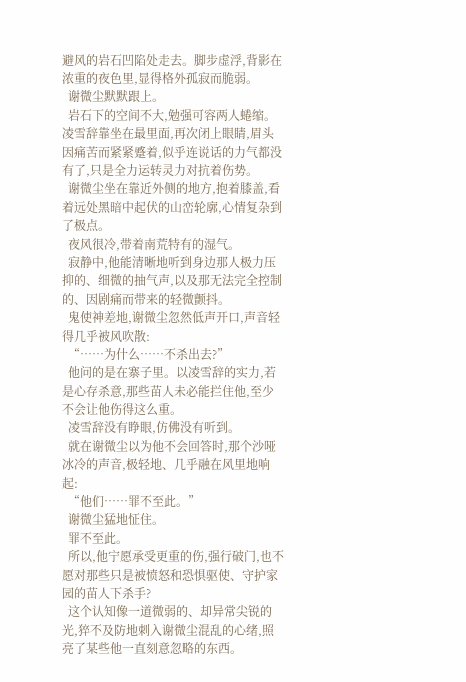避风的岩石凹陷处走去。脚步虚浮,背影在浓重的夜色里,显得格外孤寂而脆弱。
  谢微尘默默跟上。
  岩石下的空间不大,勉强可容两人蜷缩。凌雪辞靠坐在最里面,再次闭上眼睛,眉头因痛苦而紧紧蹙着,似乎连说话的力气都没有了,只是全力运转灵力对抗着伤势。
  谢微尘坐在靠近外侧的地方,抱着膝盖,看着远处黑暗中起伏的山峦轮廓,心情复杂到了极点。
  夜风很冷,带着南荒特有的湿气。
  寂静中,他能清晰地听到身边那人极力压抑的、细微的抽气声,以及那无法完全控制的、因剧痛而带来的轻微颤抖。
  鬼使神差地,谢微尘忽然低声开口,声音轻得几乎被风吹散:
  “……为什么……不杀出去?”
  他问的是在寨子里。以凌雪辞的实力,若是心存杀意,那些苗人未必能拦住他,至少不会让他伤得这么重。
  凌雪辞没有睁眼,仿佛没有听到。
  就在谢微尘以为他不会回答时,那个沙哑冰冷的声音,极轻地、几乎融在风里地响起:
  “他们……罪不至此。”
  谢微尘猛地怔住。
  罪不至此。
  所以,他宁愿承受更重的伤,强行破门,也不愿对那些只是被愤怒和恐惧驱使、守护家园的苗人下杀手?
  这个认知像一道微弱的、却异常尖锐的光,猝不及防地刺入谢微尘混乱的心绪,照亮了某些他一直刻意忽略的东西。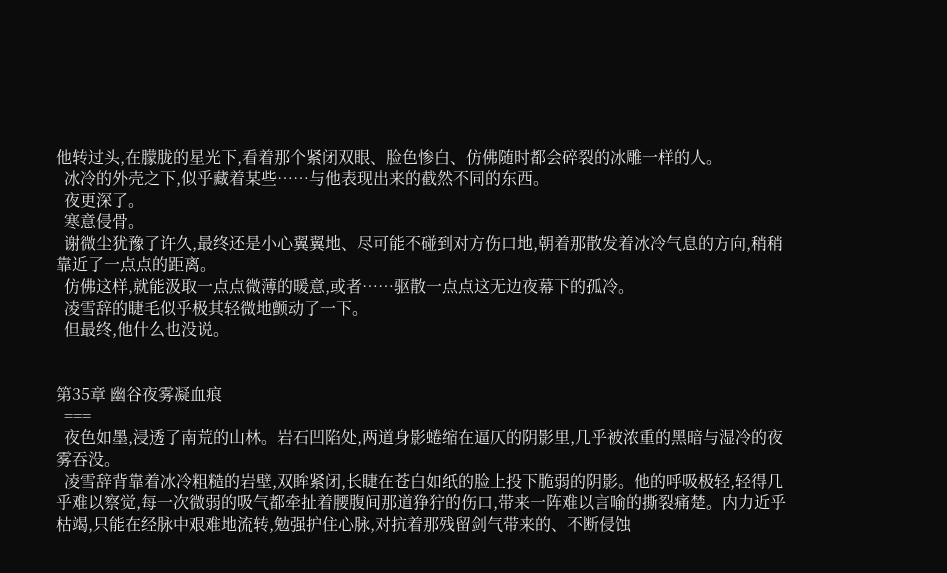他转过头,在朦胧的星光下,看着那个紧闭双眼、脸色惨白、仿佛随时都会碎裂的冰雕一样的人。
  冰冷的外壳之下,似乎藏着某些……与他表现出来的截然不同的东西。
  夜更深了。
  寒意侵骨。
  谢微尘犹豫了许久,最终还是小心翼翼地、尽可能不碰到对方伤口地,朝着那散发着冰冷气息的方向,稍稍靠近了一点点的距离。
  仿佛这样,就能汲取一点点微薄的暖意,或者……驱散一点点这无边夜幕下的孤冷。
  凌雪辞的睫毛似乎极其轻微地颤动了一下。
  但最终,他什么也没说。


第35章 幽谷夜雾凝血痕
  ===
  夜色如墨,浸透了南荒的山林。岩石凹陷处,两道身影蜷缩在逼仄的阴影里,几乎被浓重的黑暗与湿冷的夜雾吞没。
  凌雪辞背靠着冰冷粗糙的岩壁,双眸紧闭,长睫在苍白如纸的脸上投下脆弱的阴影。他的呼吸极轻,轻得几乎难以察觉,每一次微弱的吸气都牵扯着腰腹间那道狰狞的伤口,带来一阵难以言喻的撕裂痛楚。内力近乎枯竭,只能在经脉中艰难地流转,勉强护住心脉,对抗着那残留剑气带来的、不断侵蚀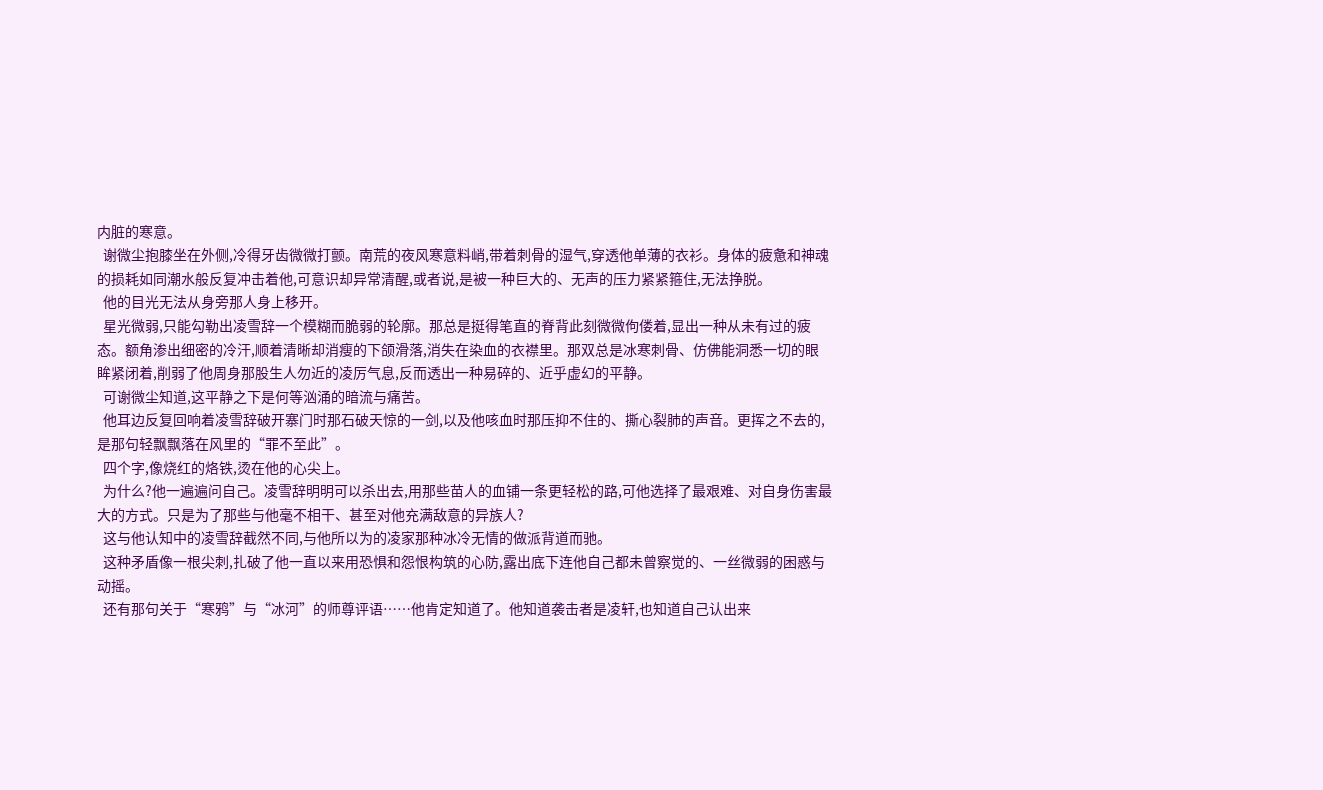内脏的寒意。
  谢微尘抱膝坐在外侧,冷得牙齿微微打颤。南荒的夜风寒意料峭,带着刺骨的湿气,穿透他单薄的衣衫。身体的疲惫和神魂的损耗如同潮水般反复冲击着他,可意识却异常清醒,或者说,是被一种巨大的、无声的压力紧紧箍住,无法挣脱。
  他的目光无法从身旁那人身上移开。
  星光微弱,只能勾勒出凌雪辞一个模糊而脆弱的轮廓。那总是挺得笔直的脊背此刻微微佝偻着,显出一种从未有过的疲态。额角渗出细密的冷汗,顺着清晰却消瘦的下颌滑落,消失在染血的衣襟里。那双总是冰寒刺骨、仿佛能洞悉一切的眼眸紧闭着,削弱了他周身那股生人勿近的凌厉气息,反而透出一种易碎的、近乎虚幻的平静。
  可谢微尘知道,这平静之下是何等汹涌的暗流与痛苦。
  他耳边反复回响着凌雪辞破开寨门时那石破天惊的一剑,以及他咳血时那压抑不住的、撕心裂肺的声音。更挥之不去的,是那句轻飘飘落在风里的“罪不至此”。
  四个字,像烧红的烙铁,烫在他的心尖上。
  为什么?他一遍遍问自己。凌雪辞明明可以杀出去,用那些苗人的血铺一条更轻松的路,可他选择了最艰难、对自身伤害最大的方式。只是为了那些与他毫不相干、甚至对他充满敌意的异族人?
  这与他认知中的凌雪辞截然不同,与他所以为的凌家那种冰冷无情的做派背道而驰。
  这种矛盾像一根尖刺,扎破了他一直以来用恐惧和怨恨构筑的心防,露出底下连他自己都未曾察觉的、一丝微弱的困惑与动摇。
  还有那句关于“寒鸦”与“冰河”的师尊评语……他肯定知道了。他知道袭击者是凌轩,也知道自己认出来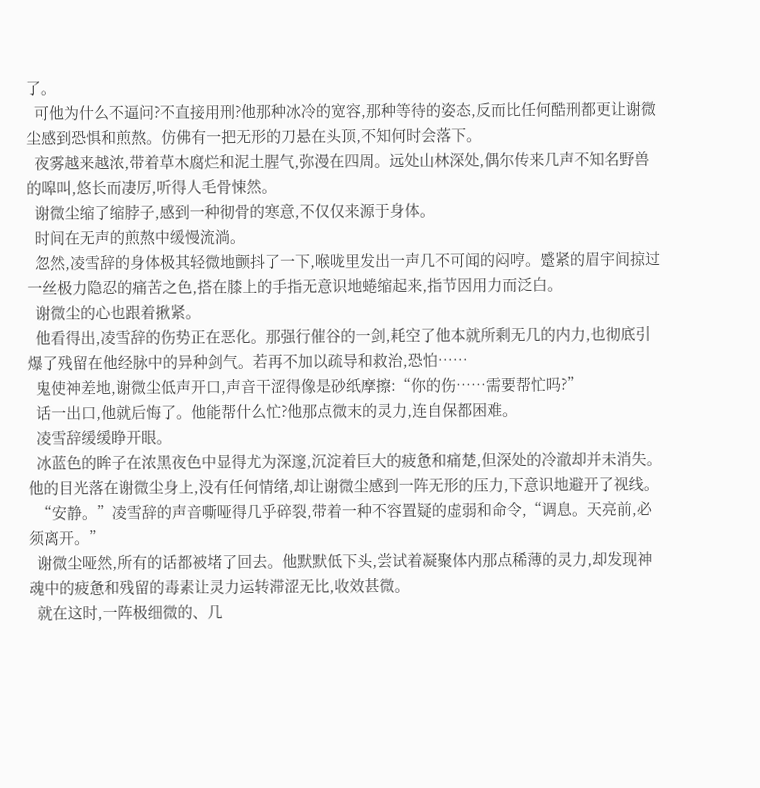了。
  可他为什么不逼问?不直接用刑?他那种冰冷的宽容,那种等待的姿态,反而比任何酷刑都更让谢微尘感到恐惧和煎熬。仿佛有一把无形的刀悬在头顶,不知何时会落下。
  夜雾越来越浓,带着草木腐烂和泥土腥气,弥漫在四周。远处山林深处,偶尔传来几声不知名野兽的嗥叫,悠长而凄厉,听得人毛骨悚然。
  谢微尘缩了缩脖子,感到一种彻骨的寒意,不仅仅来源于身体。
  时间在无声的煎熬中缓慢流淌。
  忽然,凌雪辞的身体极其轻微地颤抖了一下,喉咙里发出一声几不可闻的闷哼。蹙紧的眉宇间掠过一丝极力隐忍的痛苦之色,搭在膝上的手指无意识地蜷缩起来,指节因用力而泛白。
  谢微尘的心也跟着揪紧。
  他看得出,凌雪辞的伤势正在恶化。那强行催谷的一剑,耗空了他本就所剩无几的内力,也彻底引爆了残留在他经脉中的异种剑气。若再不加以疏导和救治,恐怕……
  鬼使神差地,谢微尘低声开口,声音干涩得像是砂纸摩擦:“你的伤……需要帮忙吗?”
  话一出口,他就后悔了。他能帮什么忙?他那点微末的灵力,连自保都困难。
  凌雪辞缓缓睁开眼。
  冰蓝色的眸子在浓黑夜色中显得尤为深邃,沉淀着巨大的疲惫和痛楚,但深处的冷澈却并未消失。他的目光落在谢微尘身上,没有任何情绪,却让谢微尘感到一阵无形的压力,下意识地避开了视线。
  “安静。”凌雪辞的声音嘶哑得几乎碎裂,带着一种不容置疑的虚弱和命令,“调息。天亮前,必须离开。”
  谢微尘哑然,所有的话都被堵了回去。他默默低下头,尝试着凝聚体内那点稀薄的灵力,却发现神魂中的疲惫和残留的毒素让灵力运转滞涩无比,收效甚微。
  就在这时,一阵极细微的、几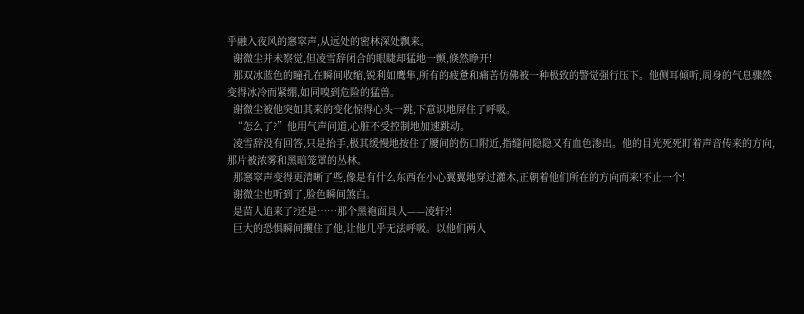乎融入夜风的窸窣声,从远处的密林深处飘来。
  谢微尘并未察觉,但凌雪辞闭合的眼睫却猛地一颤,倏然睁开!
  那双冰蓝色的瞳孔在瞬间收缩,锐利如鹰隼,所有的疲惫和痛苦仿佛被一种极致的警觉强行压下。他侧耳倾听,周身的气息骤然变得冰冷而紧绷,如同嗅到危险的猛兽。
  谢微尘被他突如其来的变化惊得心头一跳,下意识地屏住了呼吸。
  “怎么了?”他用气声问道,心脏不受控制地加速跳动。
  凌雪辞没有回答,只是抬手,极其缓慢地按住了腰间的伤口附近,指缝间隐隐又有血色渗出。他的目光死死盯着声音传来的方向,那片被浓雾和黑暗笼罩的丛林。
  那窸窣声变得更清晰了些,像是有什么东西在小心翼翼地穿过灌木,正朝着他们所在的方向而来!不止一个!
  谢微尘也听到了,脸色瞬间煞白。
  是苗人追来了?还是……那个黑袍面具人——凌轩?!
  巨大的恐惧瞬间攫住了他,让他几乎无法呼吸。以他们两人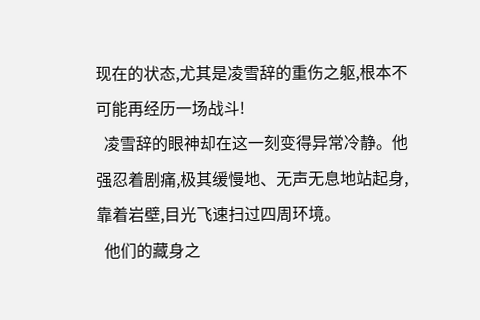现在的状态,尤其是凌雪辞的重伤之躯,根本不可能再经历一场战斗!
  凌雪辞的眼神却在这一刻变得异常冷静。他强忍着剧痛,极其缓慢地、无声无息地站起身,靠着岩壁,目光飞速扫过四周环境。
  他们的藏身之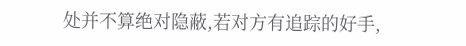处并不算绝对隐蔽,若对方有追踪的好手,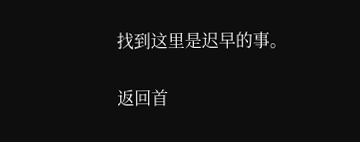找到这里是迟早的事。

返回首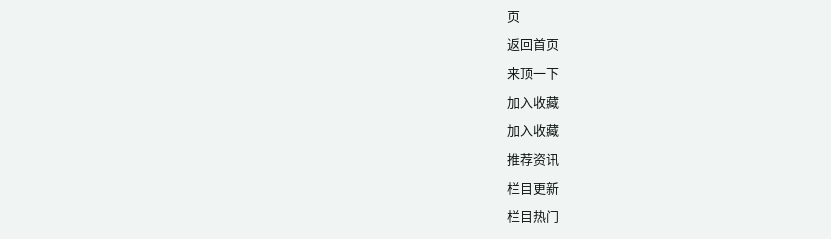页
返回首页
来顶一下
加入收藏
加入收藏
推荐资讯
栏目更新
栏目热门